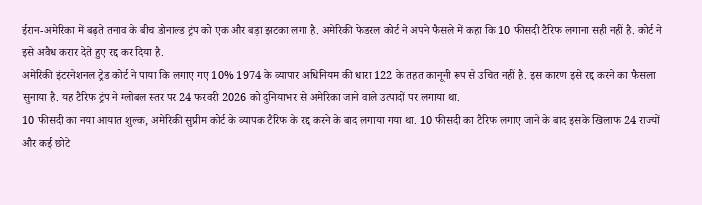ईरान-अमेरिका में बढ़ते तनाव के बीच डोनाल्ड ट्रंप को एक और बड़ा झटका लगा है. अमेरिकी फेडरल कोर्ट ने अपने फैसले में कहा कि 10 फीसदी टैरिफ लगाना सही नहीं है. कोर्ट ने इसे अवैध करार देते हुए रद्द कर दिया है.
अमेरिकी इंटरनेशनल ट्रेड कोर्ट ने पाया कि लगाए गए 10% 1974 के व्यापार अधिनियम की धारा 122 के तहत कानूनी रूप से उचित नहीं है. इस कारण इसे रद्द करने का फैसला सुनाया है. यह टैरिफ ट्रंप ने ग्लोबल स्तर पर 24 फरवरी 2026 को दुनियाभर से अमेरिका जाने वाले उत्पादों पर लगाया था.
10 फीसदी का नया आयात शुल्क, अमेरिकी सुप्रीम कोर्ट के व्यापक टैरिफ के रद्द करने के बाद लगाया गया था. 10 फीसदी का टैरिफ लगाए जाने के बाद इसके खिलाफ 24 राज्यों और कई छोटे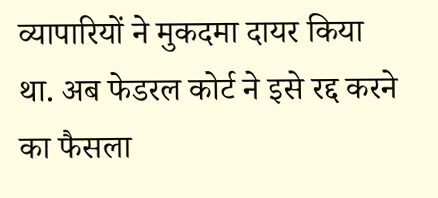व्यापारियों ने मुकदमा दायर किया था. अब फेडरल कोर्ट ने इसे रद्द करने का फैसला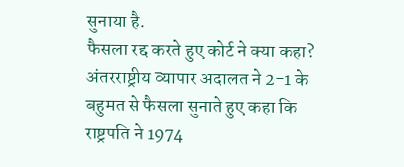सुनाया है.
फैसला रद्द करते हुए कोर्ट ने क्या कहा?
अंतरराष्ट्रीय व्यापार अदालत ने 2-1 के बहुमत से फैसला सुनाते हुए कहा कि राष्ट्रपति ने 1974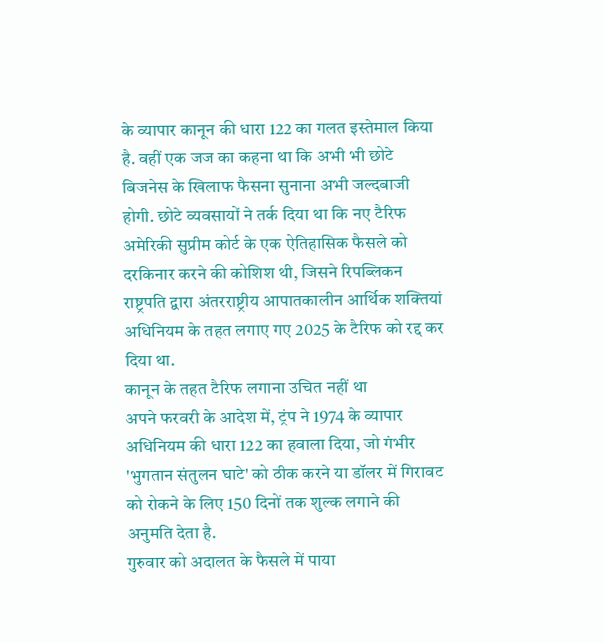के व्यापार कानून की धारा 122 का गलत इस्तेमाल किया है. वहीं एक जज का कहना था कि अभी भी छोटे बिजनेस के खिलाफ फैसना सुनाना अभी जल्दबाजी होगी. छोटे व्यवसायों ने तर्क दिया था कि नए टैरिफ अमेरिकी सुप्रीम कोर्ट के एक ऐतिहासिक फैसले को दरकिनार करने की कोशिश थी, जिसने रिपब्लिकन राष्ट्रपति द्वारा अंतरराष्ट्रीय आपातकालीन आर्थिक शक्तियां अधिनियम के तहत लगाए गए 2025 के टैरिफ को रद्द कर दिया था.
कानून के तहत टैरिफ लगाना उचित नहीं था
अपने फरवरी के आदेश में, ट्रंप ने 1974 के व्यापार अधिनियम की धारा 122 का हवाला दिया, जो गंभीर 'भुगतान संतुलन घाटे' को ठीक करने या डॉलर में गिरावट को रोकने के लिए 150 दिनों तक शुल्क लगाने की अनुमति देता है.
गुरुवार को अदालत के फैसले में पाया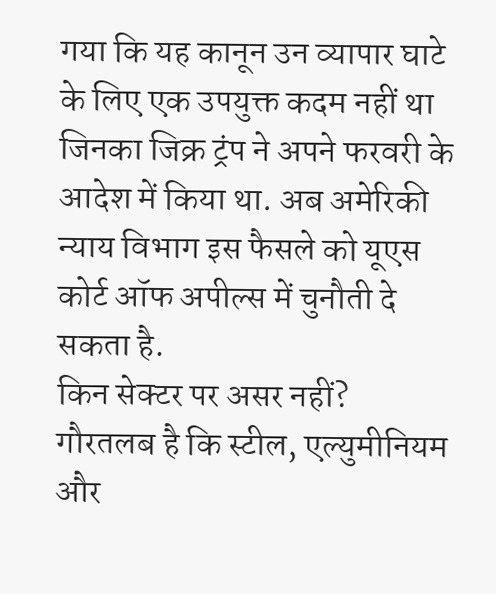गया कि यह कानून उन व्यापार घाटे के लिए एक उपयुक्त कदम नहीं था जिनका जिक्र ट्रंप ने अपने फरवरी के आदेश में किया था. अब अमेरिकी न्याय विभाग इस फैसले को यूएस कोर्ट ऑफ अपील्स में चुनौती दे सकता है.
किन सेक्टर पर असर नहीं?
गौरतलब है कि स्टील, एल्युमीनियम और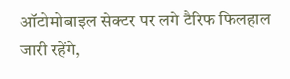ऑटोमोबाइल सेक्टर पर लगे टैरिफ फिलहाल जारी रहेंगे,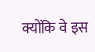क्योंकि वे इस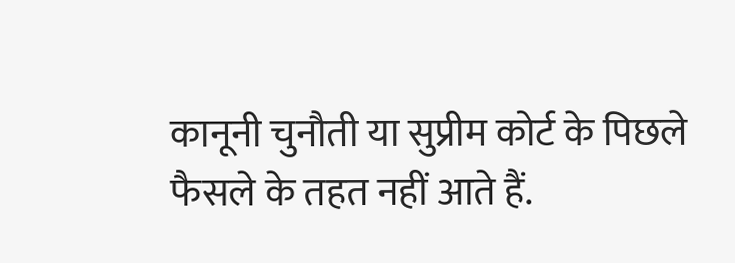कानूनी चुनौती या सुप्रीम कोर्ट के पिछले फैसले के तहत नहीं आते हैं.